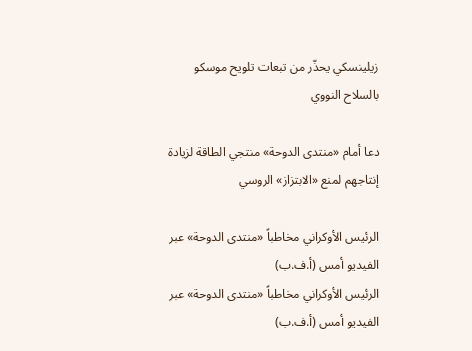زيلينسكي يحذّر من تبعات تلويح موسكو بالسلاح النووي

دعا أمام «منتدى الدوحة» منتجي الطاقة لزيادة إنتاجهم لمنع «الابتزاز» الروسي

الرئيس الأوكراني مخاطباً «منتدى الدوحة» عبر الفيديو أمس (أ.ف.ب)
الرئيس الأوكراني مخاطباً «منتدى الدوحة» عبر الفيديو أمس (أ.ف.ب)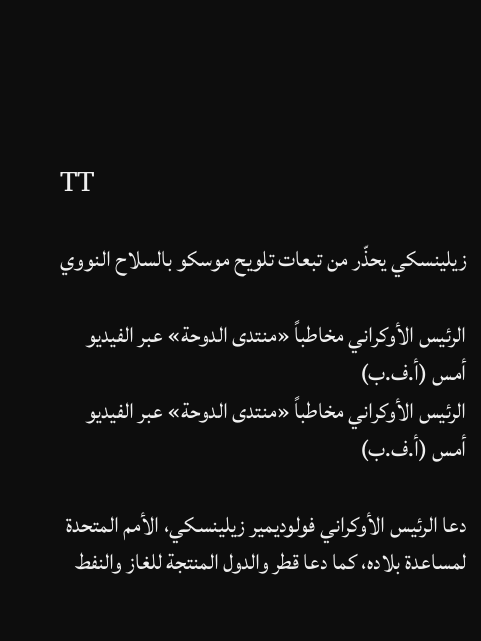TT

زيلينسكي يحذّر من تبعات تلويح موسكو بالسلاح النووي

الرئيس الأوكراني مخاطباً «منتدى الدوحة» عبر الفيديو أمس (أ.ف.ب)
الرئيس الأوكراني مخاطباً «منتدى الدوحة» عبر الفيديو أمس (أ.ف.ب)

دعا الرئيس الأوكراني فولوديمير زيلينسكي، الأمم المتحدة لمساعدة بلاده، كما دعا قطر والدول المنتجة للغاز والنفط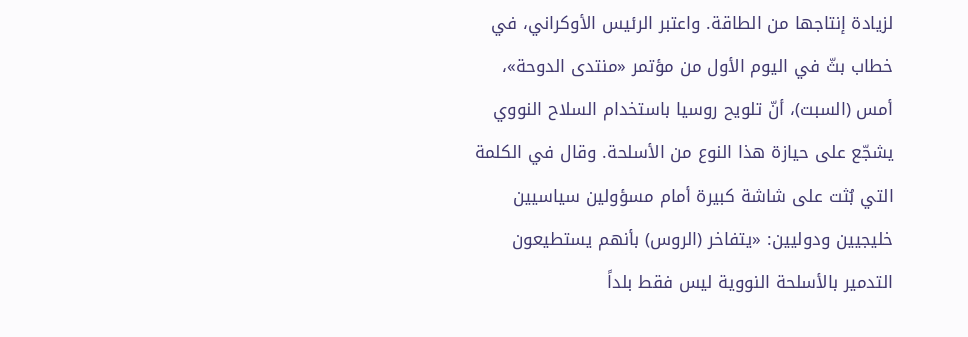لزيادة إنتاجها من الطاقة. واعتبر الرئيس الأوكراني، في خطاب بثّ في اليوم الأول من مؤتمر «منتدى الدوحة»، أمس (السبت)، أنّ تلويح روسيا باستخدام السلاح النووي يشجّع على حيازة هذا النوع من الأسلحة. وقال في الكلمة التي بُثت على شاشة كبيرة أمام مسؤولين سياسيين خليجيين ودوليين: «يتفاخر (الروس) بأنهم يستطيعون التدمير بالأسلحة النووية ليس فقط بلداً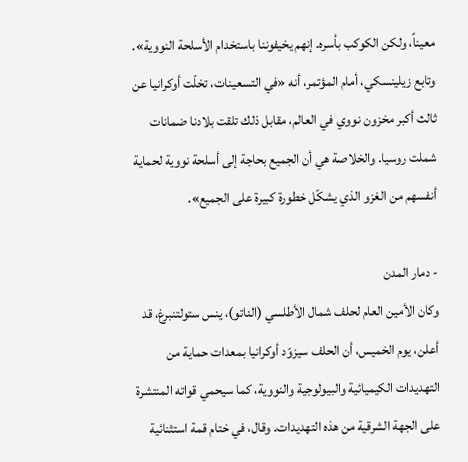معيناً، ولكن الكوكب بأسره. إنهم يخيفوننا باستخدام الأسلحة النووية».
وتابع زيلينسكي، أمام المؤتمر، أنه «في التسعينات، تخلّت أوكرانيا عن ثالث أكبر مخزون نووي في العالم، مقابل ذلك تلقت بلادنا ضمانات شملت روسيا. والخلاصة هي أن الجميع بحاجة إلى أسلحة نووية لحماية أنفسهم من الغزو الذي يشكّل خطورة كبيرة على الجميع».

- دمار المدن
وكان الأمين العام لحلف شمال الأطلسي (الناتو)، ينس ستولتنبرغ، قد أعلن، يوم الخميس، أن الحلف سيزوّد أوكرانيا بمعدات حماية من التهديدات الكيميائية والبيولوجية والنووية، كما سيحمي قواته المنتشرة على الجهة الشرقية من هذه التهديدات. وقال، في ختام قمة استثنائية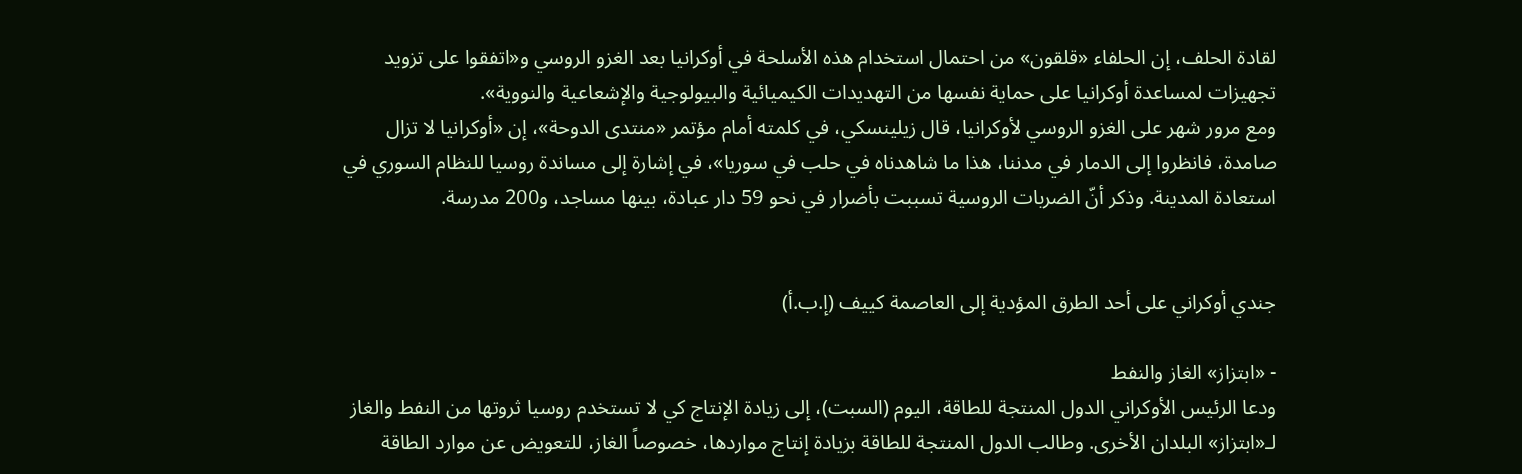لقادة الحلف، إن الحلفاء «قلقون» من احتمال استخدام هذه الأسلحة في أوكرانيا بعد الغزو الروسي و«اتفقوا على تزويد تجهيزات لمساعدة أوكرانيا على حماية نفسها من التهديدات الكيميائية والبيولوجية والإشعاعية والنووية».
ومع مرور شهر على الغزو الروسي لأوكرانيا، قال زيلينسكي، في كلمته أمام مؤتمر «منتدى الدوحة»، إن «أوكرانيا لا تزال صامدة، فانظروا إلى الدمار في مدننا، هذا ما شاهدناه في حلب في سوريا»، في إشارة إلى مساندة روسيا للنظام السوري في استعادة المدينة. وذكر أنّ الضربات الروسية تسببت بأضرار في نحو 59 دار عبادة، بينها مساجد، و200 مدرسة.


جندي أوكراني على أحد الطرق المؤدية إلى العاصمة كييف (إ.ب.أ)

- «ابتزاز» الغاز والنفط
ودعا الرئيس الأوكراني الدول المنتجة للطاقة، اليوم (السبت)، إلى زيادة الإنتاج كي لا تستخدم روسيا ثروتها من النفط والغاز لـ«ابتزاز» البلدان الأخرى. وطالب الدول المنتجة للطاقة بزيادة إنتاج مواردها، خصوصاً الغاز، للتعويض عن موارد الطاقة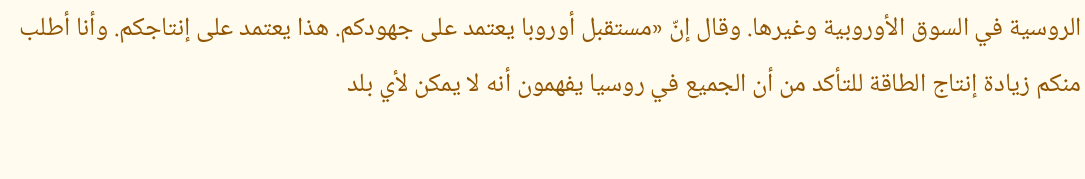الروسية في السوق الأوروبية وغيرها. وقال إنّ «مستقبل أوروبا يعتمد على جهودكم. هذا يعتمد على إنتاجكم. وأنا أطلب منكم زيادة إنتاج الطاقة للتأكد من أن الجميع في روسيا يفهمون أنه لا يمكن لأي بلد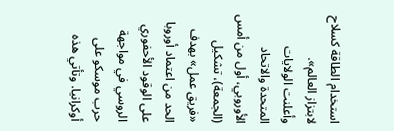استخدام الطاقة كسلاح لابتزاز العالم».
وأعلنت الولايات المتحدة والاتحاد الأوروبي، أول من أمس (الجمعة)، تشكيل «فريق عمل» بهدف الحد من اعتماد أوروبا على الوقود الأحفوري الروسي في مواجهة حرب موسكو على أوكرانيا. وتأتي هذه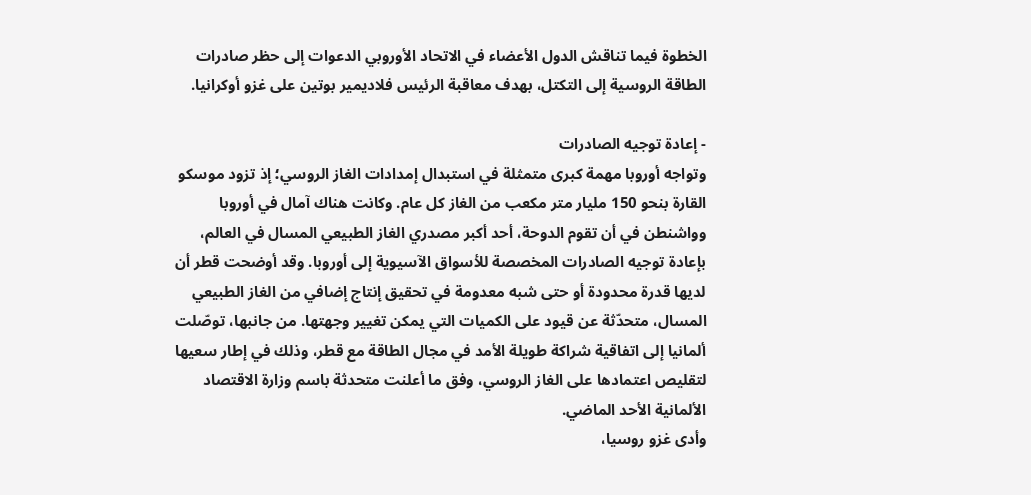الخطوة فيما تناقش الدول الأعضاء في الاتحاد الأوروبي الدعوات إلى حظر صادرات الطاقة الروسية إلى التكتل، بهدف معاقبة الرئيس فلاديمير بوتين على غزو أوكرانيا.

- إعادة توجيه الصادرات
وتواجه أوروبا مهمة كبرى متمثلة في استبدال إمدادات الغاز الروسي؛ إذ تزود موسكو القارة بنحو 150 مليار متر مكعب من الغاز كل عام. وكانت هناك آمال في أوروبا وواشنطن في أن تقوم الدوحة، أحد أكبر مصدري الغاز الطبيعي المسال في العالم، بإعادة توجيه الصادرات المخصصة للأسواق الآسيوية إلى أوروبا. وقد أوضحت قطر أن لديها قدرة محدودة أو حتى شبه معدومة في تحقيق إنتاج إضافي من الغاز الطبيعي المسال، متحدّثة عن قيود على الكميات التي يمكن تغيير وجهتها. من جانبها، توصّلت ألمانيا إلى اتفاقية شراكة طويلة الأمد في مجال الطاقة مع قطر، وذلك في إطار سعيها لتقليص اعتمادها على الغاز الروسي، وفق ما أعلنت متحدثة باسم وزارة الاقتصاد الألمانية الأحد الماضي.
وأدى غزو روسيا،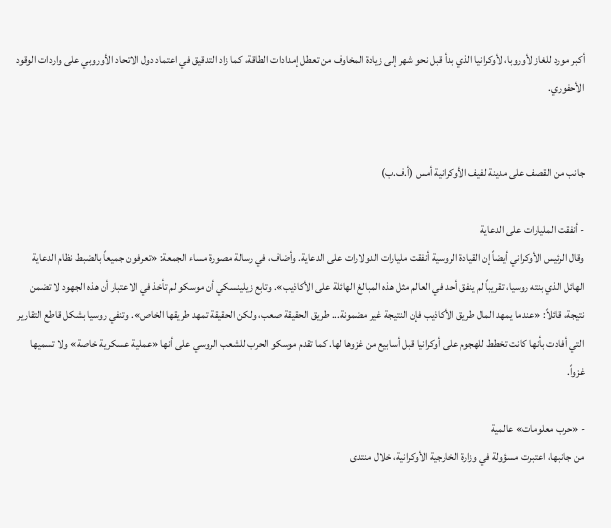أكبر مورد للغاز لأوروبا، لأوكرانيا الذي بدأ قبل نحو شهر إلى زيادة المخاوف من تعطل إمدادات الطاقة، كما زاد التدقيق في اعتماد دول الاتحاد الأوروبي على واردات الوقود الأحفوري.


جانب من القصف على مدينة لفيف الأوكرانية أمس (أ.ف.ب)

- أنفقت المليارات على الدعاية
وقال الرئيس الأوكراني أيضاً إن القيادة الروسية أنفقت مليارات الدولارات على الدعاية. وأضاف، في رسالة مصورة مساء الجمعة: «تعرفون جميعاً بالضبط نظام الدعاية الهائل الذي بنته روسيا، تقريباً لم ينفق أحد في العالم مثل هذه المبالغ الهائلة على الأكاذيب». وتابع زيلينسكي أن موسكو لم تأخذ في الاعتبار أن هذه الجهود لا تضمن نتيجة، قائلاً: «عندما يمهد المال طريق الأكاذيب فإن النتيجة غير مضمونة... طريق الحقيقة صعب، ولكن الحقيقة تمهد طريقها الخاص». وتنفي روسيا بشكل قاطع التقارير التي أفادت بأنها كانت تخطط للهجوم على أوكرانيا قبل أسابيع من غزوها لها. كما تقدم موسكو الحرب للشعب الروسي على أنها «عملية عسكرية خاصة» ولا تسميها غزواً.

- «حرب معلومات» عالمية
من جانبها، اعتبرت مسؤولة في وزارة الخارجية الأوكرانية، خلال منتدى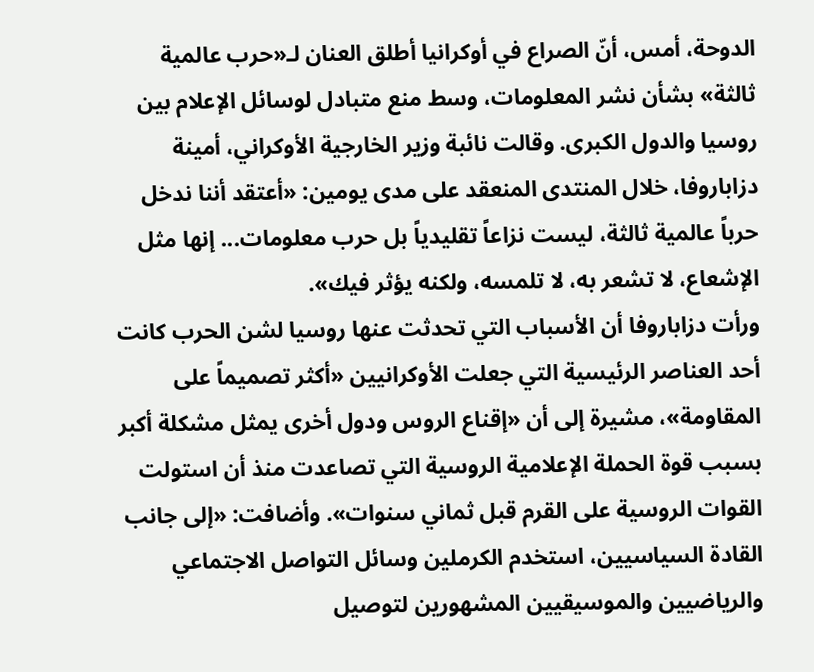الدوحة، أمس، أنّ الصراع في أوكرانيا أطلق العنان لـ«حرب عالمية ثالثة» بشأن نشر المعلومات، وسط منع متبادل لوسائل الإعلام بين روسيا والدول الكبرى. وقالت نائبة وزير الخارجية الأوكراني، أمينة دزاباروفا، خلال المنتدى المنعقد على مدى يومين: «أعتقد أننا ندخل حرباً عالمية ثالثة، ليست نزاعاً تقليدياً بل حرب معلومات... إنها مثل الإشعاع، لا تشعر به، لا تلمسه، ولكنه يؤثر فيك».
ورأت دزاباروفا أن الأسباب التي تحدثت عنها روسيا لشن الحرب كانت أحد العناصر الرئيسية التي جعلت الأوكرانيين «أكثر تصميماً على المقاومة»، مشيرة إلى أن «إقناع الروس ودول أخرى يمثل مشكلة أكبر بسبب قوة الحملة الإعلامية الروسية التي تصاعدت منذ أن استولت القوات الروسية على القرم قبل ثماني سنوات». وأضافت: «إلى جانب القادة السياسيين، استخدم الكرملين وسائل التواصل الاجتماعي والرياضيين والموسيقيين المشهورين لتوصيل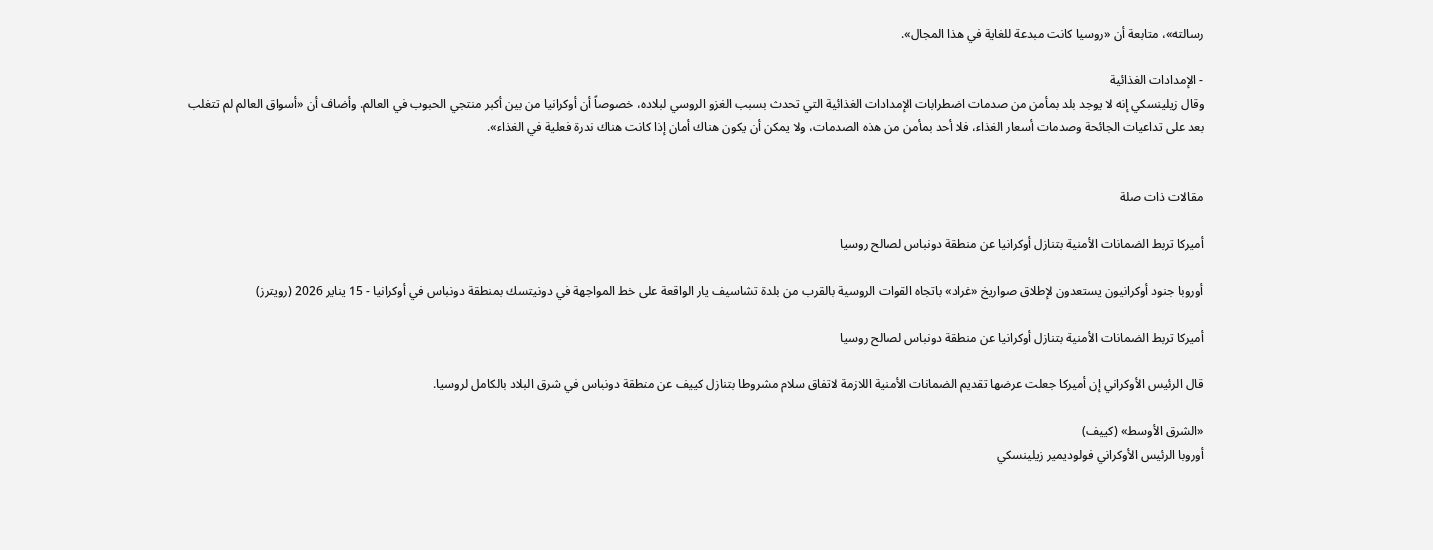رسالته»، متابعة أن «روسيا كانت مبدعة للغاية في هذا المجال».

- الإمدادات الغذائية
وقال زيلينسكي إنه لا يوجد بلد بمأمن من صدمات اضطرابات الإمدادات الغذائية التي تحدث بسبب الغزو الروسي لبلاده، خصوصاً أن أوكرانيا من بين أكبر منتجي الحبوب في العالم. وأضاف أن «أسواق العالم لم تتغلب بعد على تداعيات الجائحة وصدمات أسعار الغذاء، فلا أحد بمأمن من هذه الصدمات، ولا يمكن أن يكون هناك أمان إذا كانت هناك ندرة فعلية في الغذاء».


مقالات ذات صلة

أميركا تربط الضمانات الأمنية بتنازل أوكرانيا عن منطقة دونباس لصالح روسيا

أوروبا جنود أوكرانيون يستعدون لإطلاق صواريخ «غراد» باتجاه القوات الروسية بالقرب من بلدة تشاسيف يار الواقعة على خط المواجهة في دونيتسك بمنطقة دونباس في أوكرانيا - 15 يناير 2026 (رويترز)

أميركا تربط الضمانات الأمنية بتنازل أوكرانيا عن منطقة دونباس لصالح روسيا

قال الرئيس الأوكراني إن أميركا جعلت عرضها تقديم الضمانات الأمنية اللازمة لاتفاق سلام مشروطا بتنازل كييف عن منطقة دونباس في شرق البلاد بالكامل لروسيا.

«الشرق الأوسط» (كييف)
أوروبا الرئيس الأوكراني فولوديمير زيلينسكي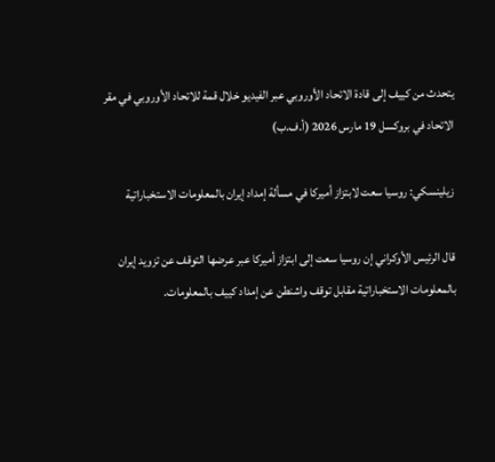يتحدث من كييف إلى قادة الاتحاد الأوروبي عبر الفيديو خلال قمة للاتحاد الأوروبي في مقر الاتحاد في بروكسل 19 مارس 2026 (أ.ف.ب)

زيلينسكي: روسيا سعت لابتزاز أميركا في مسألة إمداد إيران بالمعلومات الاستخباراتية

قال الرئيس الأوكراني إن روسيا سعت إلى ‌ابتزاز أميركا عبر عرضها التوقف عن تزويد إيران بالمعلومات الاستخباراتية مقابل توقف واشنطن عن إمداد ‌كييف بالمعلومات.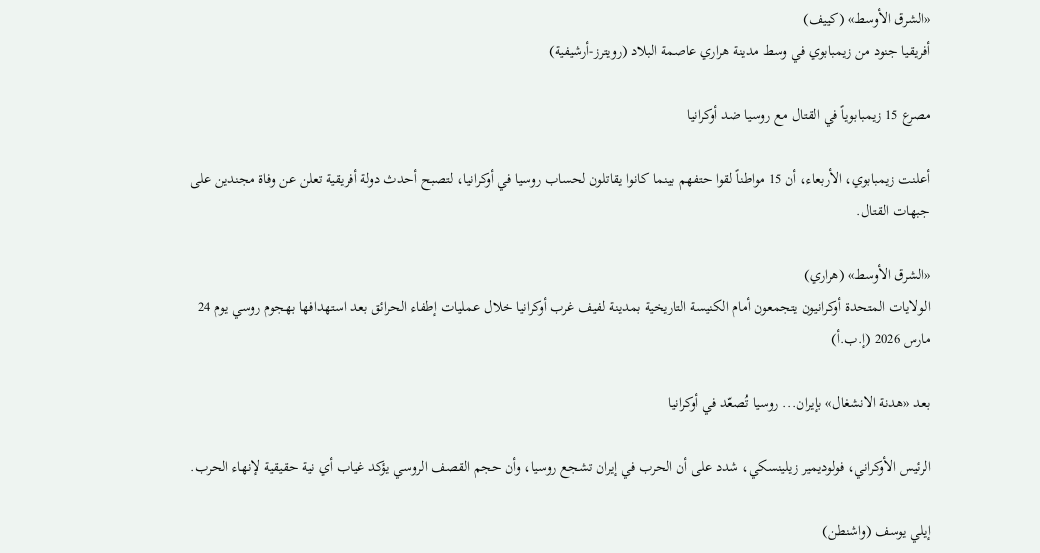«الشرق الأوسط» (كييف)
أفريقيا جنود من زيمبابوي في وسط مدينة هراري عاصمة البلاد (رويترز-أرشيفية)

مصرع 15 زيمبابوياً في القتال مع روسيا ضد أوكرانيا

أعلنت زيمبابوي، الأربعاء، أن 15 مواطناً لقوا حتفهم بينما كانوا يقاتلون لحساب روسيا في أوكرانيا، لتصبح أحدث دولة أفريقية تعلن عن وفاة مجندين على جبهات القتال.

«الشرق الأوسط» (هراري)
الولايات المتحدة أوكرانيون يتجمعون أمام الكنيسة التاريخية بمدينة لفيف غرب أوكرانيا خلال عمليات إطفاء الحرائق بعد استهدافها بهجوم روسي يوم 24 مارس 2026 (إ.ب.أ)

بعد «هدنة الانشغال» بإيران... روسيا تُصعّد في أوكرانيا

الرئيس الأوكراني، فولوديمير زيلينسكي، شدد على أن الحرب في إيران تشجع روسيا، وأن حجم القصف الروسي يؤكد غياب أي نية حقيقية لإنهاء الحرب.

إيلي يوسف (واشنطن)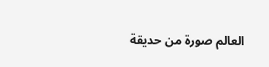العالم صورة من حديقة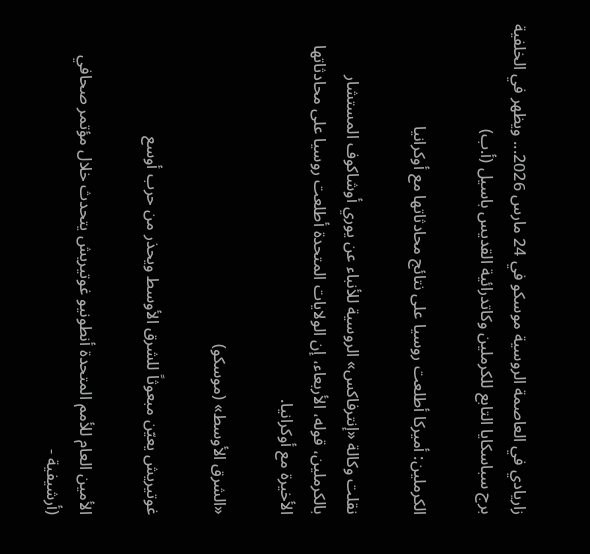زاريادي في العاصمة الروسية موسكو في 24 مارس 2026... ويظهر في الخلفية برج سباسكايا التابع للكرملين وكاتدرائية القديس باسيل (أ.ب)

الكرملين: أميركا أطلعت روسيا على نتائج محادثاتها مع أوكرانيا

نقلت وكالة «إنترفاكس» الروسية للأنباء عن يوري أوشاكوف المستشار بالكرملين، قوله، الأربعاء، إن الولايات المتحدة أطلعت روسيا على محادثاتها الأخيرة مع أوكرانيا.

«الشرق الأوسط» (موسكو)

غوتيريش يعيّن مبعوثاً للشرق الأوسط ويحذر من حرب أوسع

الأمين العام للأمم المتحدة أنطونيو غوتيريش يتحدث خلال مؤتمر صحافي (أرشيفية -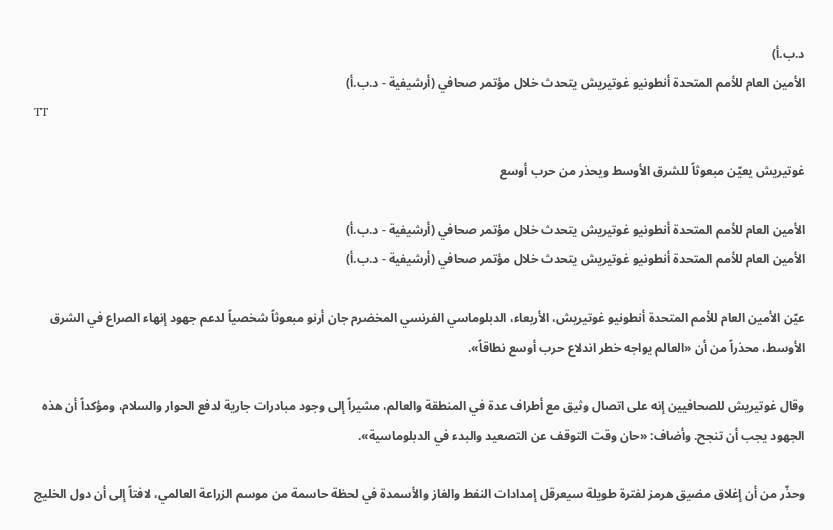د.ب.أ)
الأمين العام للأمم المتحدة أنطونيو غوتيريش يتحدث خلال مؤتمر صحافي (أرشيفية - د.ب.أ)
TT

غوتيريش يعيّن مبعوثاً للشرق الأوسط ويحذر من حرب أوسع

الأمين العام للأمم المتحدة أنطونيو غوتيريش يتحدث خلال مؤتمر صحافي (أرشيفية - د.ب.أ)
الأمين العام للأمم المتحدة أنطونيو غوتيريش يتحدث خلال مؤتمر صحافي (أرشيفية - د.ب.أ)

عيّن الأمين العام للأمم المتحدة أنطونيو غوتيريش، الأربعاء، الدبلوماسي الفرنسي المخضرم جان أرنو مبعوثاً شخصياً لدعم جهود إنهاء الصراع في الشرق الأوسط، محذراً من أن «العالم يواجه خطر اندلاع حرب أوسع نطاقاً».

وقال غوتيريش للصحافيين إنه على اتصال وثيق مع أطراف عدة في المنطقة والعالم، مشيراً إلى وجود مبادرات جارية لدفع الحوار والسلام، ومؤكداً أن هذه الجهود يجب أن تنجح. وأضاف: «حان وقت التوقف عن التصعيد والبدء في الدبلوماسية».

وحذّر من أن إغلاق مضيق هرمز لفترة طويلة سيعرقل إمدادات النفط والغاز والأسمدة في لحظة حاسمة من موسم الزراعة العالمي، لافتاً إلى أن دول الخليج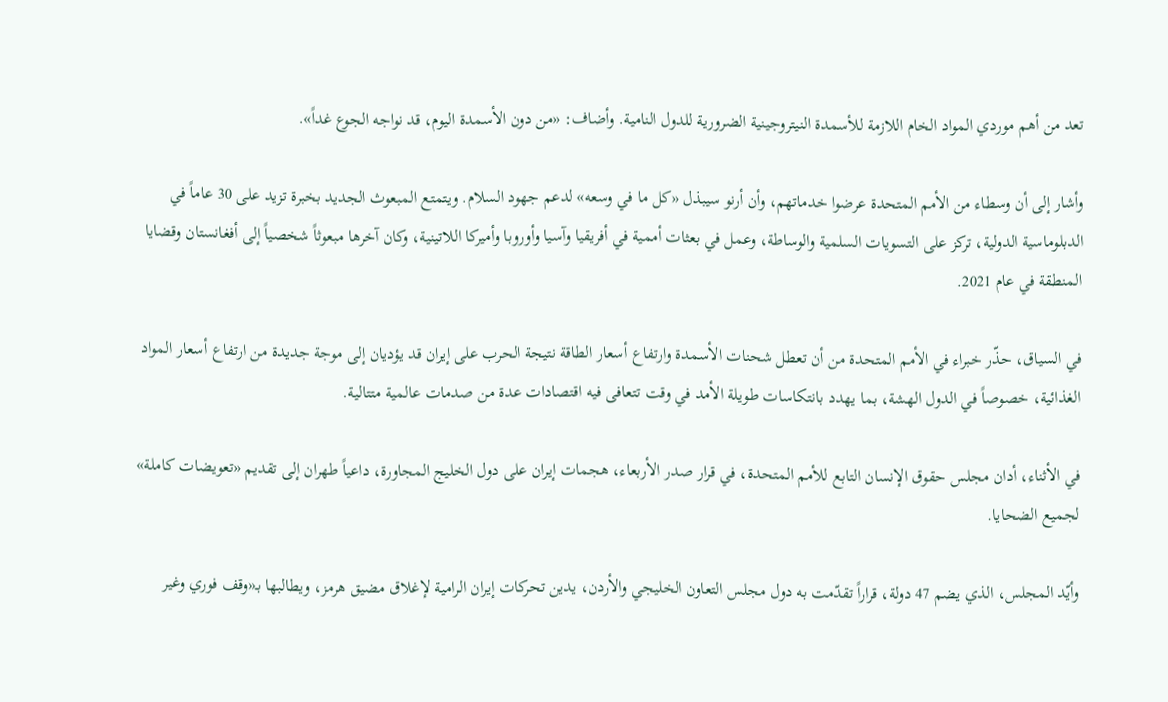تعد من أهم موردي المواد الخام اللازمة للأسمدة النيتروجينية الضرورية للدول النامية. وأضاف: «من دون الأسمدة اليوم، قد نواجه الجوع غداً».

وأشار إلى أن وسطاء من الأمم المتحدة عرضوا خدماتهم، وأن أرنو سيبذل «كل ما في وسعه» لدعم جهود السلام. ويتمتع المبعوث الجديد بخبرة تزيد على 30 عاماً في الدبلوماسية الدولية، تركز على التسويات السلمية والوساطة، وعمل في بعثات أممية في أفريقيا وآسيا وأوروبا وأميركا اللاتينية، وكان آخرها مبعوثاً شخصياً إلى أفغانستان وقضايا المنطقة في عام 2021.

في السياق، حذّر خبراء في الأمم المتحدة من أن تعطل شحنات الأسمدة وارتفاع أسعار الطاقة نتيجة الحرب على إيران قد يؤديان إلى موجة جديدة من ارتفاع أسعار المواد الغذائية، خصوصاً في الدول الهشة، بما يهدد بانتكاسات طويلة الأمد في وقت تتعافى فيه اقتصادات عدة من صدمات عالمية متتالية.

في الأثناء، أدان مجلس حقوق الإنسان التابع للأمم المتحدة، في قرار صدر الأربعاء، هجمات إيران على دول الخليج المجاورة، داعياً طهران إلى تقديم «تعويضات كاملة» لجميع الضحايا.

وأيّد المجلس، الذي يضم 47 دولة، قراراً تقدّمت به دول مجلس التعاون الخليجي والأردن، يدين تحركات إيران الرامية لإغلاق مضيق هرمز، ويطالبها بـ«وقف فوري وغير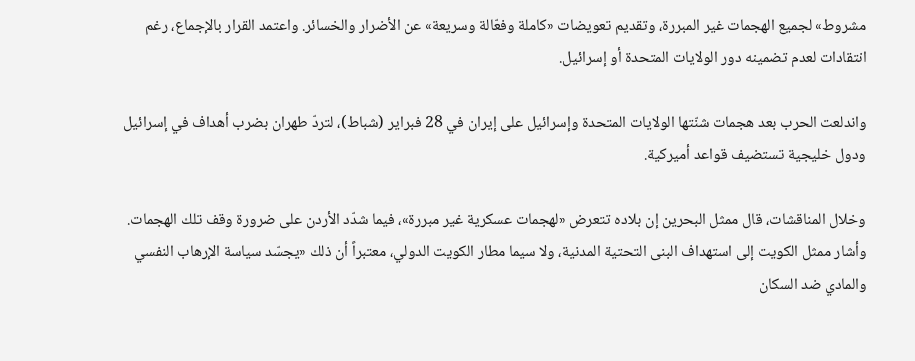مشروط» لجميع الهجمات غير المبررة، وتقديم تعويضات «كاملة وفعّالة وسريعة» عن الأضرار والخسائر. واعتمد القرار بالإجماع، رغم انتقادات لعدم تضمينه دور الولايات المتحدة أو إسرائيل.

واندلعت الحرب بعد هجمات شنّتها الولايات المتحدة وإسرائيل على إيران في 28 فبراير (شباط)، لتردّ طهران بضرب أهداف في إسرائيل ودول خليجية تستضيف قواعد أميركية.

وخلال المناقشات، قال ممثل البحرين إن بلاده تتعرض «لهجمات عسكرية غير مبررة»، فيما شدّد الأردن على ضرورة وقف تلك الهجمات. وأشار ممثل الكويت إلى استهداف البنى التحتية المدنية، ولا سيما مطار الكويت الدولي، معتبراً أن ذلك «يجسّد سياسة الإرهاب النفسي والمادي ضد السكان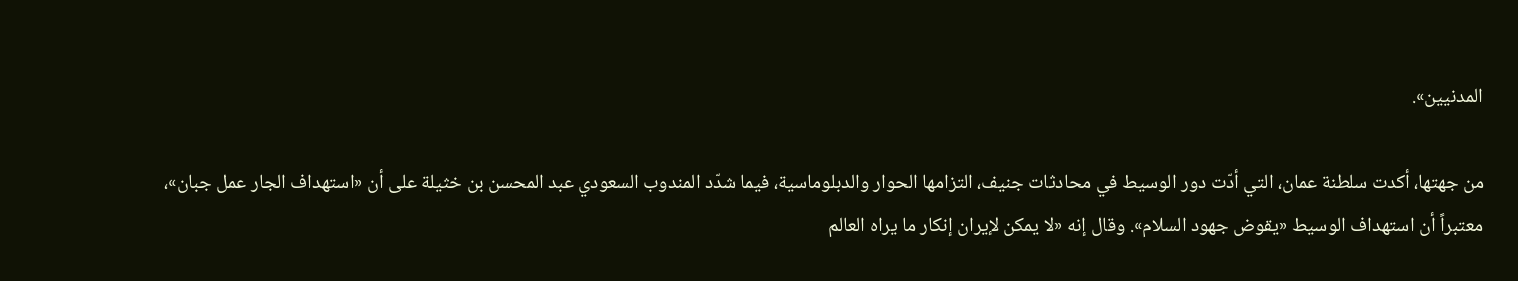المدنيين».

من جهتها، أكدت سلطنة عمان، التي أدّت دور الوسيط في محادثات جنيف، التزامها الحوار والدبلوماسية، فيما شدّد المندوب السعودي عبد المحسن بن خثيلة على أن «استهداف الجار عمل جبان»، معتبراً أن استهداف الوسيط «يقوض جهود السلام». وقال إنه «لا يمكن لإيران إنكار ما يراه العالم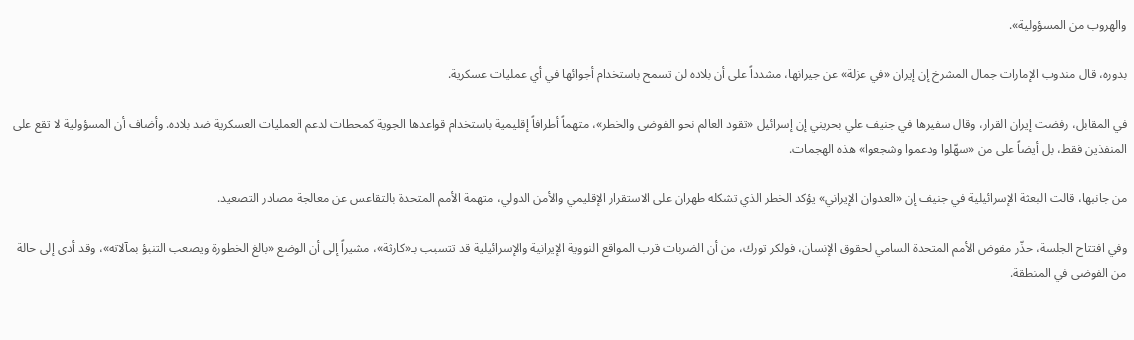والهروب من المسؤولية».

بدوره، قال مندوب الإمارات جمال المشرخ إن إيران «في عزلة» عن جيرانها، مشدداً على أن بلاده لن تسمح باستخدام أجوائها في أي عمليات عسكرية.

في المقابل، رفضت إيران القرار، وقال سفيرها في جنيف علي بحريني إن إسرائيل «تقود العالم نحو الفوضى والخطر»، متهماً أطرافاً إقليمية باستخدام قواعدها الجوية كمحطات لدعم العمليات العسكرية ضد بلاده. وأضاف أن المسؤولية لا تقع على المنفذين فقط، بل أيضاً على من «سهّلوا ودعموا وشجعوا» هذه الهجمات.

من جانبها، قالت البعثة الإسرائيلية في جنيف إن «العدوان الإيراني» يؤكد الخطر الذي تشكله طهران على الاستقرار الإقليمي والأمن الدولي، متهمة الأمم المتحدة بالتقاعس عن معالجة مصادر التصعيد.

وفي افتتاح الجلسة، حذّر مفوض الأمم المتحدة السامي لحقوق الإنسان، فولكر تورك، من أن الضربات قرب المواقع النووية الإيرانية والإسرائيلية قد تتسبب بـ«كارثة»، مشيراً إلى أن الوضع «بالغ الخطورة ويصعب التنبؤ بمآلاته»، وقد أدى إلى حالة من الفوضى في المنطقة.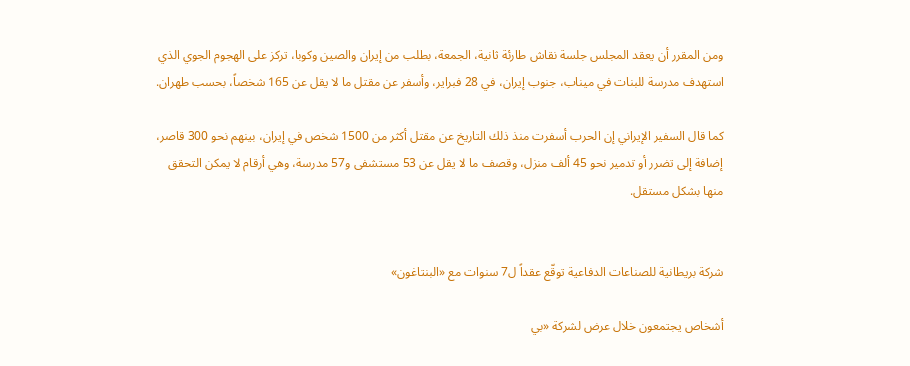ومن المقرر أن يعقد المجلس جلسة نقاش طارئة ثانية، الجمعة، بطلب من إيران والصين وكوبا، تركز على الهجوم الجوي الذي استهدف مدرسة للبنات في ميناب، جنوب إيران، في 28 فبراير، وأسفر عن مقتل ما لا يقل عن 165 شخصاً، بحسب طهران.

كما قال السفير الإيراني إن الحرب أسفرت منذ ذلك التاريخ عن مقتل أكثر من 1500 شخص في إيران، بينهم نحو 300 قاصر، إضافة إلى تضرر أو تدمير نحو 45 ألف منزل، وقصف ما لا يقل عن 53 مستشفى و57 مدرسة، وهي أرقام لا يمكن التحقق منها بشكل مستقل.


شركة بريطانية للصناعات الدفاعية توقّع عقداً ل7 سنوات مع «البنتاغون»

أشخاص يجتمعون خلال عرض لشركة «بي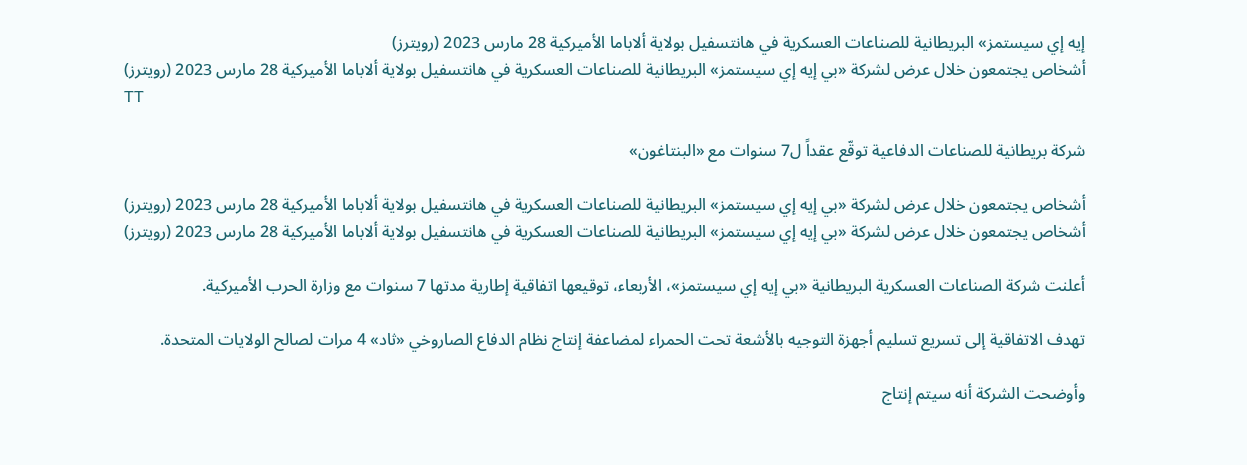إيه إي سيستمز» البريطانية للصناعات العسكرية في هانتسفيل بولاية ألاباما الأميركية 28 مارس 2023 (رويترز)
أشخاص يجتمعون خلال عرض لشركة «بي إيه إي سيستمز» البريطانية للصناعات العسكرية في هانتسفيل بولاية ألاباما الأميركية 28 مارس 2023 (رويترز)
TT

شركة بريطانية للصناعات الدفاعية توقّع عقداً ل7 سنوات مع «البنتاغون»

أشخاص يجتمعون خلال عرض لشركة «بي إيه إي سيستمز» البريطانية للصناعات العسكرية في هانتسفيل بولاية ألاباما الأميركية 28 مارس 2023 (رويترز)
أشخاص يجتمعون خلال عرض لشركة «بي إيه إي سيستمز» البريطانية للصناعات العسكرية في هانتسفيل بولاية ألاباما الأميركية 28 مارس 2023 (رويترز)

أعلنت شركة الصناعات العسكرية البريطانية «بي إيه إي سيستمز»، الأربعاء، توقيعها اتفاقية إطارية مدتها 7 سنوات مع وزارة الحرب الأميركية.

تهدف الاتفاقية إلى تسريع تسليم أجهزة التوجيه بالأشعة تحت الحمراء لمضاعفة إنتاج نظام الدفاع الصاروخي «ثاد» 4 مرات لصالح الولايات المتحدة.

وأوضحت الشركة أنه سيتم إنتاج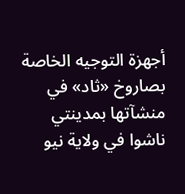أجهزة التوجيه الخاصة بصاروخ «ثاد» في منشآتها بمدينتي ناشوا في ولاية نيو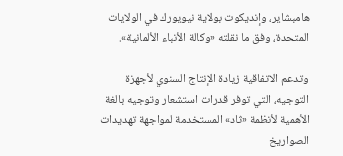هامبشاير، وإنديكوت بولاية نيويورك في الولايات المتحدة، وفق ما نقلته «وكالة الأنباء الألمانية».

وتدعم الاتفاقية زيادة الإنتاج السنوي لأجهزة التوجيه، التي توفر قدرات استشعار وتوجيه بالغة الأهمية لأنظمة «ثاد» المستخدمة لمواجهة تهديدات الصواريخ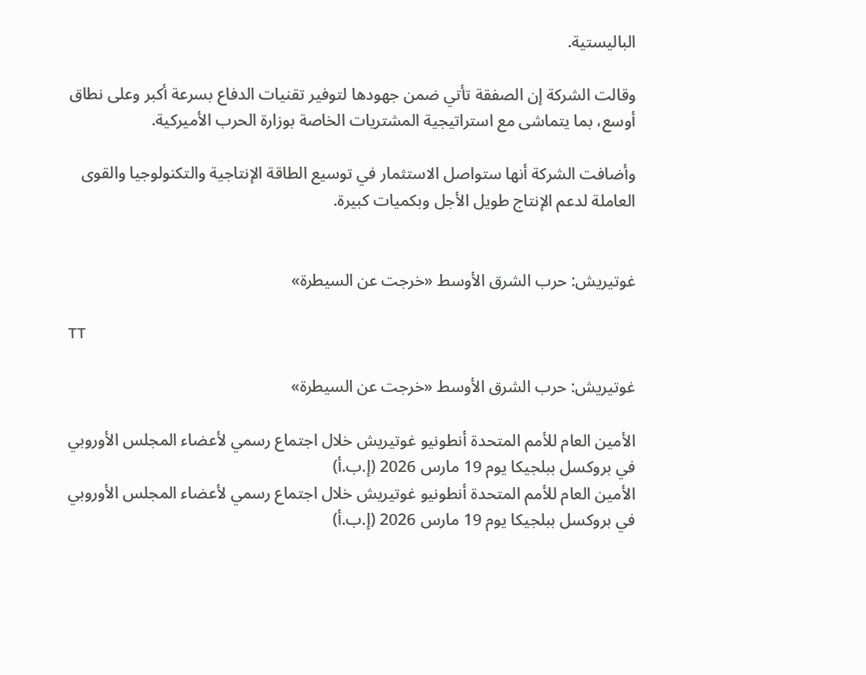الباليستية.

وقالت الشركة إن الصفقة تأتي ضمن جهودها لتوفير تقنيات الدفاع بسرعة أكبر وعلى نطاق أوسع، بما يتماشى مع استراتيجية المشتريات الخاصة بوزارة الحرب الأميركية.

وأضافت الشركة أنها ستواصل الاستثمار في توسيع الطاقة الإنتاجية والتكنولوجيا والقوى العاملة لدعم الإنتاج طويل الأجل وبكميات كبيرة.


غوتيريش: حرب الشرق الأوسط «خرجت عن السيطرة»

TT

غوتيريش: حرب الشرق الأوسط «خرجت عن السيطرة»

الأمين العام للأمم المتحدة أنطونيو غوتيريش خلال اجتماع رسمي لأعضاء المجلس الأوروبي في بروكسل ببلجيكا يوم 19 مارس 2026 (إ.ب.أ)
الأمين العام للأمم المتحدة أنطونيو غوتيريش خلال اجتماع رسمي لأعضاء المجلس الأوروبي في بروكسل ببلجيكا يوم 19 مارس 2026 (إ.ب.أ)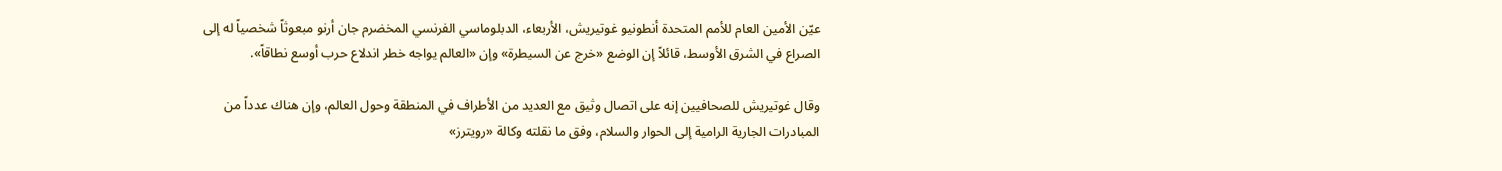عيّن الأمين العام للأمم المتحدة أنطونيو غوتيريش، الأربعاء، الدبلوماسي الفرنسي ‌المخضرم جان أرنو ‌مبعوثاً شخصياً ‌له إلى الصراع في الشرق الأوسط، قائلاً إن الوضع «خرج عن السيطرة» وإن «العالم ‌يواجه ‌خطر اندلاع ‌حرب ‌أوسع نطاقاً».

وقال غوتيريش للصحافيين إنه على ‌اتصال وثيق مع العديد من الأطراف في المنطقة وحول العالم، وإن هناك عدداً من المبادرات الجارية الرامية إلى الحوار والسلام، وفق ما نقلته وكالة «رويترز»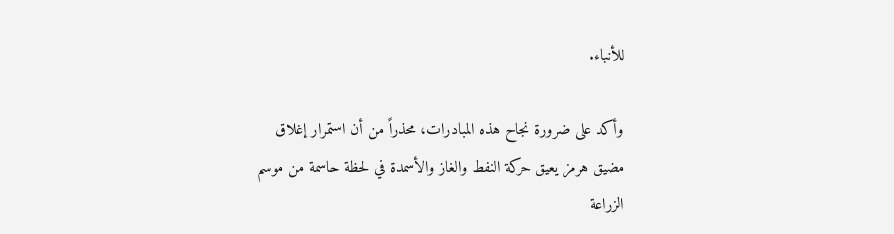للأنباء.

وأكد على ضرورة نجاح هذه المبادرات، محذراً من أن استمرار إغلاق مضيق هرمز يعيق حركة النفط والغاز والأسمدة في لحظة حاسمة من موسم الزراعة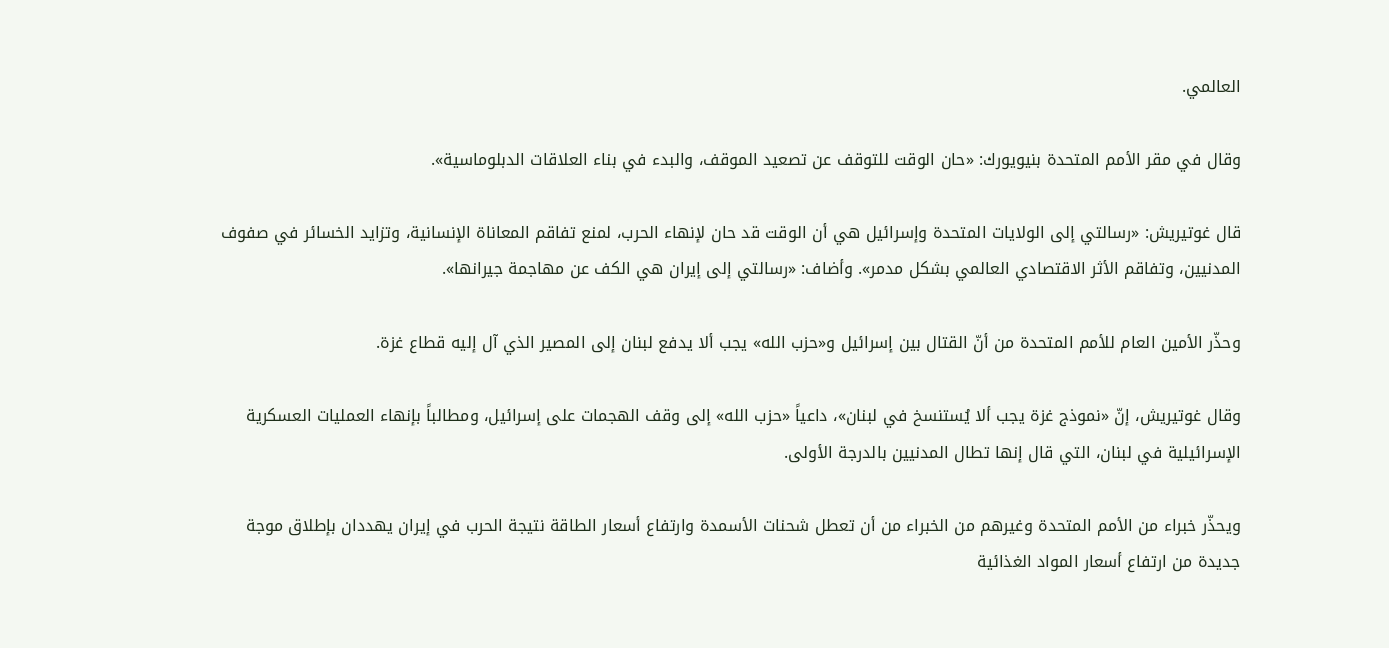العالمي.

وقال في مقر الأمم المتحدة بنيويورك: «حان الوقت للتوقف عن تصعيد الموقف، والبدء في بناء العلاقات الدبلوماسية».

قال غوتيريش: «رسالتي إلى الولايات المتحدة وإسرائيل هي أن الوقت قد حان لإنهاء الحرب، لمنع تفاقم المعاناة الإنسانية، وتزايد الخسائر في صفوف المدنيين، وتفاقم الأثر الاقتصادي العالمي بشكل مدمر». وأضاف: «رسالتي إلى إيران هي الكف عن مهاجمة جيرانها».

وحذّر الأمين العام للأمم المتحدة من أنّ القتال بين إسرائيل و«حزب الله» يجب ألا يدفع لبنان إلى المصير الذي آل إليه قطاع غزة.

وقال غوتيريش، إنّ «نموذج غزة يجب ألا يُستنسخ في لبنان»، داعياً «حزب الله» إلى وقف الهجمات على إسرائيل، ومطالباً بإنهاء العمليات العسكرية الإسرائيلية في لبنان، التي قال إنها تطال المدنيين بالدرجة الأولى.

ويحذّر خبراء من الأمم المتحدة وغيرهم من الخبراء من أن تعطل شحنات الأسمدة وارتفاع أسعار الطاقة نتيجة الحرب في إيران يهددان بإطلاق موجة جديدة من ارتفاع أسعار المواد الغذائية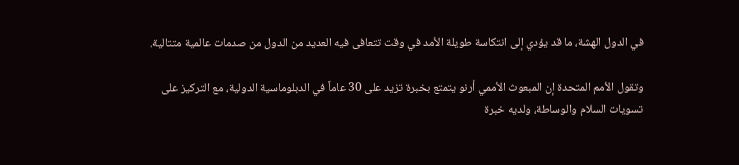في الدول الهشة، ما قد يؤدي إلى انتكاسة طويلة الأمد في وقت تتعافى فيه العديد من الدول من صدمات عالمية متتالية.

وتقول الأمم المتحدة إن المبعوث الأممي أرنو يتمتع بخبرة تزيد على 30 عاماً في الدبلوماسية الدولية، مع التركيز على تسويات السلام والوساطة، ولديه خبرة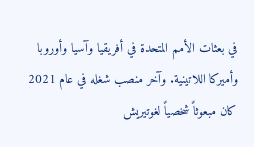في بعثات الأمم المتحدة في أفريقيا وآسيا وأوروبا وأميركا اللاتينية. وآخر منصب شغله في عام 2021 كان مبعوثاً شخصياً لغوتيريش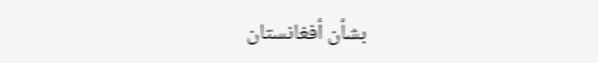بشأن أفغانستان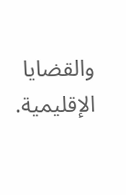والقضايا الإقليمية.